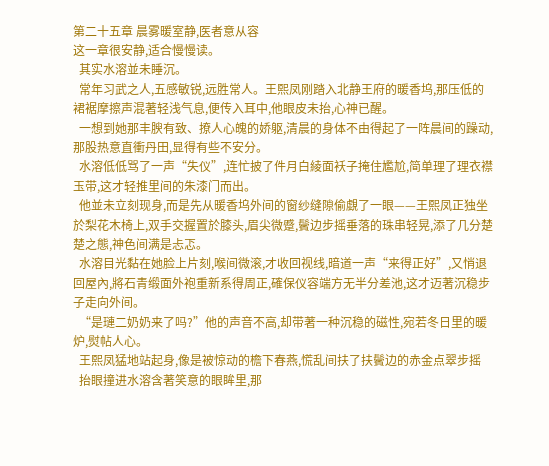第二十五章 晨雾暖室静,医者意从容
这一章很安静,适合慢慢读。
  其实水溶並未睡沉。
  常年习武之人,五感敏锐,远胜常人。王熙凤刚踏入北静王府的暖香坞,那压低的裙裾摩擦声混著轻浅气息,便传入耳中,他眼皮未抬,心神已醒。
  一想到她那丰腴有致、撩人心魄的娇躯,清晨的身体不由得起了一阵晨间的躁动,那股热意直衝丹田,显得有些不安分。
  水溶低低骂了一声“失仪”,连忙披了件月白綾面袄子掩住尷尬,简单理了理衣襟玉带,这才轻推里间的朱漆门而出。
  他並未立刻现身,而是先从暖香坞外间的窗纱缝隙偷覷了一眼——王熙凤正独坐於梨花木椅上,双手交握置於膝头,眉尖微蹙,鬢边步摇垂落的珠串轻晃,添了几分楚楚之態,神色间满是忐忑。
  水溶目光黏在她脸上片刻,喉间微滚,才收回视线,暗道一声“来得正好”,又悄退回屋內,將石青缎面外袍重新系得周正,確保仪容端方无半分差池,这才迈著沉稳步子走向外间。
  “是璉二奶奶来了吗?”他的声音不高,却带著一种沉稳的磁性,宛若冬日里的暖炉,熨帖人心。
  王熙凤猛地站起身,像是被惊动的檐下春燕,慌乱间扶了扶鬢边的赤金点翠步摇
  抬眼撞进水溶含著笑意的眼眸里,那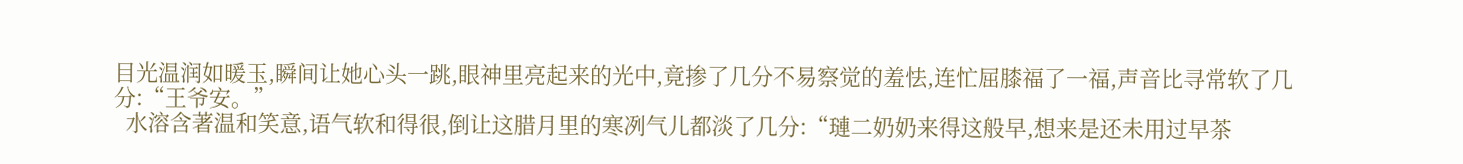目光温润如暖玉,瞬间让她心头一跳,眼神里亮起来的光中,竟掺了几分不易察觉的羞怯,连忙屈膝福了一福,声音比寻常软了几分:“王爷安。”
  水溶含著温和笑意,语气软和得很,倒让这腊月里的寒冽气儿都淡了几分:“璉二奶奶来得这般早,想来是还未用过早茶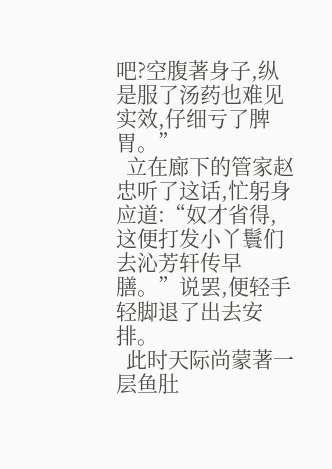吧?空腹著身子,纵是服了汤药也难见实效,仔细亏了脾胃。”
  立在廊下的管家赵忠听了这话,忙躬身应道:“奴才省得,这便打发小丫鬟们去沁芳轩传早膳。”说罢,便轻手轻脚退了出去安排。
  此时天际尚蒙著一层鱼肚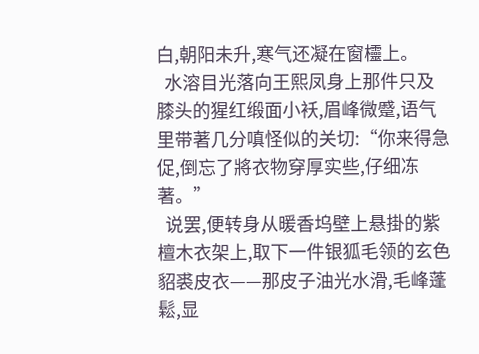白,朝阳未升,寒气还凝在窗欞上。
  水溶目光落向王熙凤身上那件只及膝头的猩红缎面小袄,眉峰微蹙,语气里带著几分嗔怪似的关切:“你来得急促,倒忘了將衣物穿厚实些,仔细冻著。”
  说罢,便转身从暖香坞壁上悬掛的紫檀木衣架上,取下一件银狐毛领的玄色貂裘皮衣——那皮子油光水滑,毛峰蓬鬆,显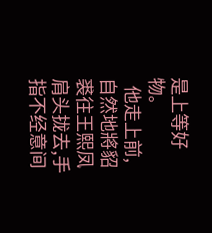是上等好物。
  他走上前,自然地將貂裘往王熙凤肩头拢去,手指不经意间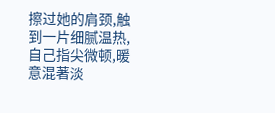擦过她的肩颈,触到一片细腻温热,自己指尖微顿,暖意混著淡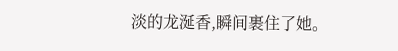淡的龙涎香,瞬间裹住了她。